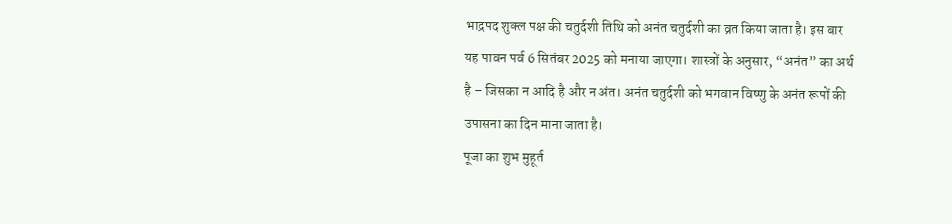भाद्रपद शुक्ल पक्ष की चतुर्दशी तिथि को अनंत चतुर्दशी का व्रत किया जाता है। इस बार यह पावन पर्व 6 सितंबर 2025 को मनाया जाएगा। शास्त्रों के अनुसार, “अनंत” का अर्थ है – जिसका न आदि है और न अंत। अनंत चतुर्दशी को भगवान विष्णु के अनंत रूपों की उपासना का दिन माना जाता है।
पूजा का शुभ मुहूर्त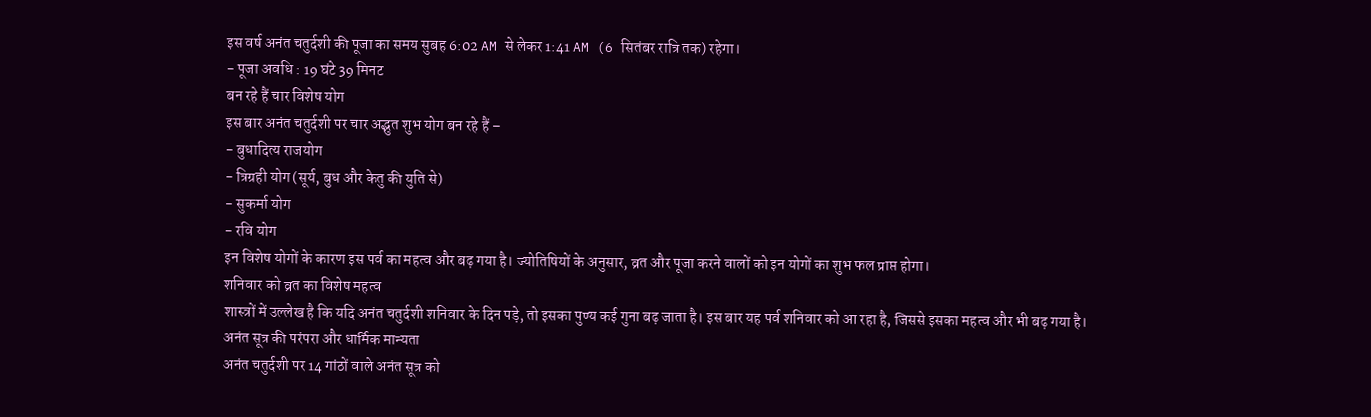इस वर्ष अनंत चतुर्दशी की पूजा का समय सुबह 6:02 AM से लेकर 1:41 AM (6 सितंबर रात्रि तक) रहेगा।
- पूजा अवधि : 19 घंटे 39 मिनट
बन रहे हैं चार विशेष योग
इस बार अनंत चतुर्दशी पर चार अद्भुत शुभ योग बन रहे हैं –
- बुधादित्य राजयोग
- त्रिग्रही योग (सूर्य, बुध और केतु की युति से)
- सुकर्मा योग
- रवि योग
इन विशेष योगों के कारण इस पर्व का महत्व और बढ़ गया है। ज्योतिषियों के अनुसार, व्रत और पूजा करने वालों को इन योगों का शुभ फल प्राप्त होगा।
शनिवार को व्रत का विशेष महत्व
शास्त्रों में उल्लेख है कि यदि अनंत चतुर्दशी शनिवार के दिन पड़े, तो इसका पुण्य कई गुना बढ़ जाता है। इस बार यह पर्व शनिवार को आ रहा है, जिससे इसका महत्व और भी बढ़ गया है।
अनंत सूत्र की परंपरा और धार्मिक मान्यता
अनंत चतुर्दशी पर 14 गांठों वाले अनंत सूत्र को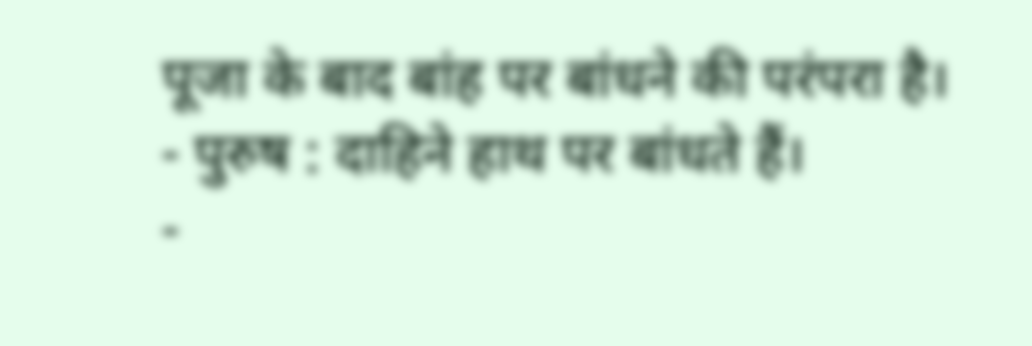पूजा के बाद बांह पर बांधने की परंपरा है।
- पुरुष : दाहिने हाथ पर बांधते हैं।
-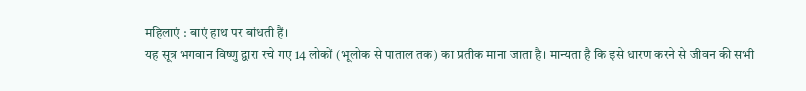महिलाएं : बाएं हाथ पर बांधती हैं।
यह सूत्र भगवान विष्णु द्वारा रचे गए 14 लोकों (भूलोक से पाताल तक) का प्रतीक माना जाता है। मान्यता है कि इसे धारण करने से जीवन की सभी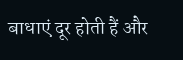बाधाएं दूर होती हैं और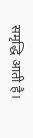समृद्धि आती है।